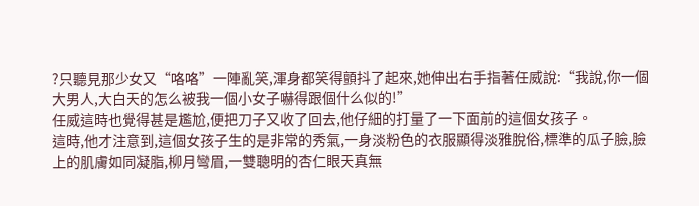?只聽見那少女又“咯咯”一陣亂笑,渾身都笑得顫抖了起來,她伸出右手指著任威說:“我說,你一個大男人,大白天的怎么被我一個小女子嚇得跟個什么似的!”
任威這時也覺得甚是尷尬,便把刀子又收了回去,他仔細的打量了一下面前的這個女孩子。
這時,他才注意到,這個女孩子生的是非常的秀氣,一身淡粉色的衣服顯得淡雅脫俗,標準的瓜子臉,臉上的肌膚如同凝脂,柳月彎眉,一雙聰明的杏仁眼天真無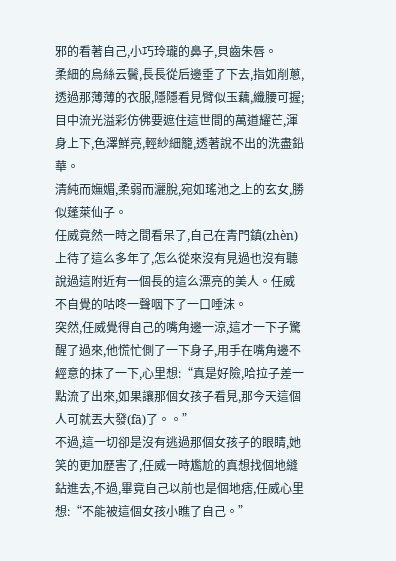邪的看著自己,小巧玲瓏的鼻子,貝齒朱唇。
柔細的烏絲云鬢,長長從后邊垂了下去,指如削蔥,透過那薄薄的衣服,隱隱看見臂似玉藕,纖腰可握;目中流光溢彩仿佛要遮住這世間的萬道耀芒,渾身上下,色澤鮮亮,輕紗細籠,透著說不出的洗盡鉛華。
清純而嫵媚,柔弱而灑脫,宛如瑤池之上的玄女,勝似蓬萊仙子。
任威竟然一時之間看呆了,自己在青門鎮(zhèn)上待了這么多年了,怎么從來沒有見過也沒有聽說過這附近有一個長的這么漂亮的美人。任威不自覺的咕咚一聲咽下了一口唾沫。
突然,任威覺得自己的嘴角邊一涼,這才一下子驚醒了過來,他慌忙側了一下身子,用手在嘴角邊不經意的抹了一下,心里想:“真是好險,哈拉子差一點流了出來,如果讓那個女孩子看見,那今天這個人可就丟大發(fā)了。。”
不過,這一切卻是沒有逃過那個女孩子的眼睛,她笑的更加歷害了,任威一時尷尬的真想找個地縫鉆進去,不過,畢竟自己以前也是個地痞,任威心里想:“不能被這個女孩小瞧了自己。”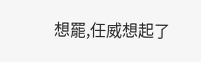想罷,任威想起了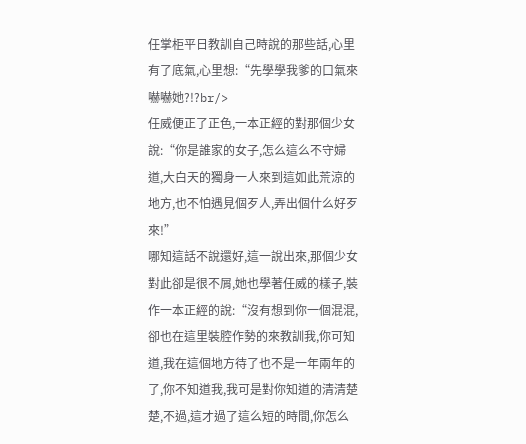任掌柜平日教訓自己時說的那些話,心里有了底氣,心里想:“先學學我爹的口氣來嚇嚇她?!?br/>
任威便正了正色,一本正經的對那個少女說:“你是誰家的女子,怎么這么不守婦道,大白天的獨身一人來到這如此荒涼的地方,也不怕遇見個歹人,弄出個什么好歹來!”
哪知這話不說還好,這一說出來,那個少女對此卻是很不屑,她也學著任威的樣子,裝作一本正經的說:“沒有想到你一個混混,卻也在這里裝腔作勢的來教訓我,你可知道,我在這個地方待了也不是一年兩年的了,你不知道我,我可是對你知道的清清楚楚,不過,這才過了這么短的時間,你怎么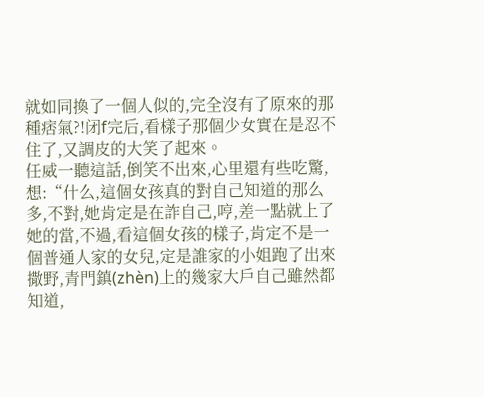就如同換了一個人似的,完全沒有了原來的那種痞氣?!闭f完后,看樣子那個少女實在是忍不住了,又調皮的大笑了起來。
任威一聽這話,倒笑不出來,心里還有些吃驚,想:“什么,這個女孩真的對自己知道的那么多,不對,她肯定是在詐自己,哼,差一點就上了她的當,不過,看這個女孩的樣子,肯定不是一個普通人家的女兒,定是誰家的小姐跑了出來撒野,青門鎮(zhèn)上的幾家大戶自己雖然都知道,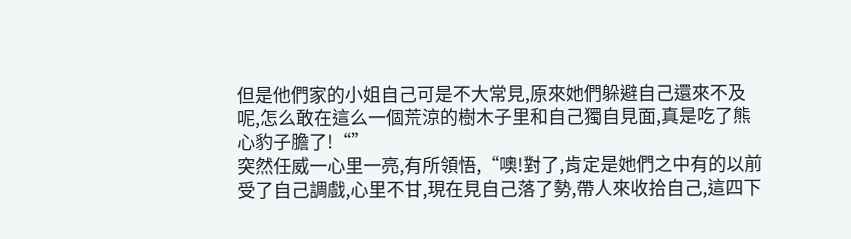但是他們家的小姐自己可是不大常見,原來她們躲避自己還來不及呢,怎么敢在這么一個荒涼的樹木子里和自己獨自見面,真是吃了熊心豹子膽了!“”
突然任威一心里一亮,有所領悟,“噢!對了,肯定是她們之中有的以前受了自己調戲,心里不甘,現在見自己落了勢,帶人來收拾自己,這四下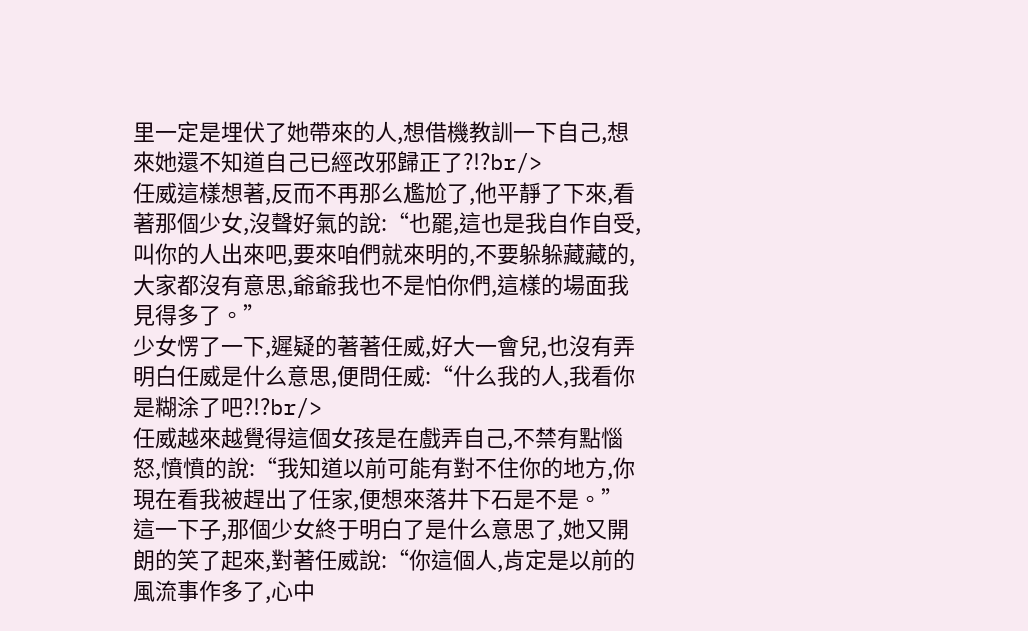里一定是埋伏了她帶來的人,想借機教訓一下自己,想來她還不知道自己已經改邪歸正了?!?br/>
任威這樣想著,反而不再那么尷尬了,他平靜了下來,看著那個少女,沒聲好氣的說:“也罷,這也是我自作自受,叫你的人出來吧,要來咱們就來明的,不要躲躲藏藏的,大家都沒有意思,爺爺我也不是怕你們,這樣的場面我見得多了。”
少女愣了一下,遲疑的著著任威,好大一會兒,也沒有弄明白任威是什么意思,便問任威:“什么我的人,我看你是糊涂了吧?!?br/>
任威越來越覺得這個女孩是在戲弄自己,不禁有點惱怒,憤憤的說:“我知道以前可能有對不住你的地方,你現在看我被趕出了任家,便想來落井下石是不是。”
這一下子,那個少女終于明白了是什么意思了,她又開朗的笑了起來,對著任威說:“你這個人,肯定是以前的風流事作多了,心中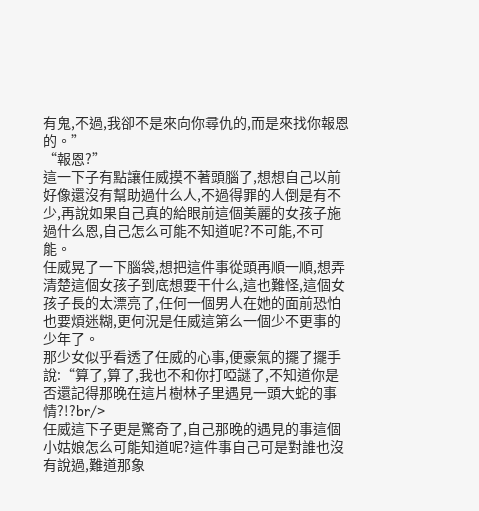有鬼,不過,我卻不是來向你尋仇的,而是來找你報恩的。”
“報恩?”
這一下子有點讓任威摸不著頭腦了,想想自己以前好像還沒有幫助過什么人,不過得罪的人倒是有不少,再說如果自己真的給眼前這個美麗的女孩子施過什么恩,自己怎么可能不知道呢?不可能,不可能。
任威晃了一下腦袋,想把這件事從頭再順一順,想弄清楚這個女孩子到底想要干什么,這也難怪,這個女孩子長的太漂亮了,任何一個男人在她的面前恐怕也要煩迷糊,更何況是任威這第么一個少不更事的少年了。
那少女似乎看透了任威的心事,便豪氣的擺了擺手說:“算了,算了,我也不和你打啞謎了,不知道你是否還記得那晚在這片樹林子里遇見一頭大蛇的事情?!?br/>
任威這下子更是驚奇了,自己那晚的遇見的事這個小姑娘怎么可能知道呢?這件事自己可是對誰也沒有說過,難道那象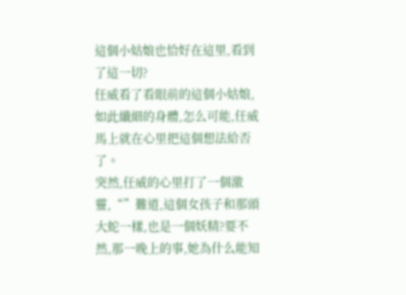這個小姑娘也恰好在這里,看到了這一切?
任威看了看眼前的這個小姑娘,如此纖細的身體,怎么可能,任威馬上就在心里把這個想法給否了。
突然,任威的心里打了一個激靈,“”難道,這個女孩子和那頭大蛇一樣,也是一個妖精?要不然,那一晚上的事,她為什么能知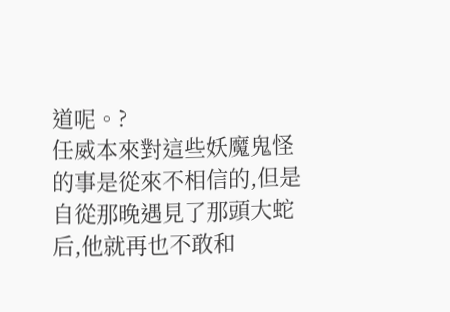道呢。?
任威本來對這些妖魔鬼怪的事是從來不相信的,但是自從那晚遇見了那頭大蛇后,他就再也不敢和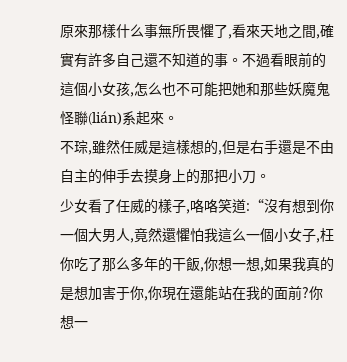原來那樣什么事無所畏懼了,看來天地之間,確實有許多自己還不知道的事。不過看眼前的這個小女孩,怎么也不可能把她和那些妖魔鬼怪聯(lián)系起來。
不琮,雖然任威是這樣想的,但是右手還是不由自主的伸手去摸身上的那把小刀。
少女看了任威的樣子,咯咯笑道:“沒有想到你一個大男人,竟然還懼怕我這么一個小女子,枉你吃了那么多年的干飯,你想一想,如果我真的是想加害于你,你現在還能站在我的面前?你想一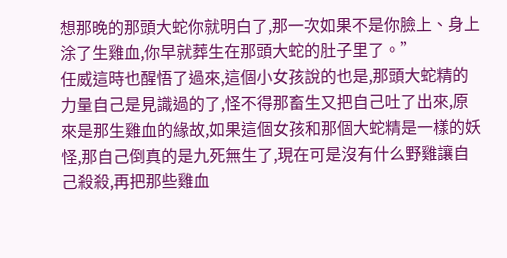想那晚的那頭大蛇你就明白了,那一次如果不是你臉上、身上涂了生雞血,你早就葬生在那頭大蛇的肚子里了。”
任威這時也醒悟了過來,這個小女孩說的也是,那頭大蛇精的力量自己是見識過的了,怪不得那畜生又把自己吐了出來,原來是那生雞血的緣故,如果這個女孩和那個大蛇精是一樣的妖怪,那自己倒真的是九死無生了,現在可是沒有什么野雞讓自己殺殺,再把那些雞血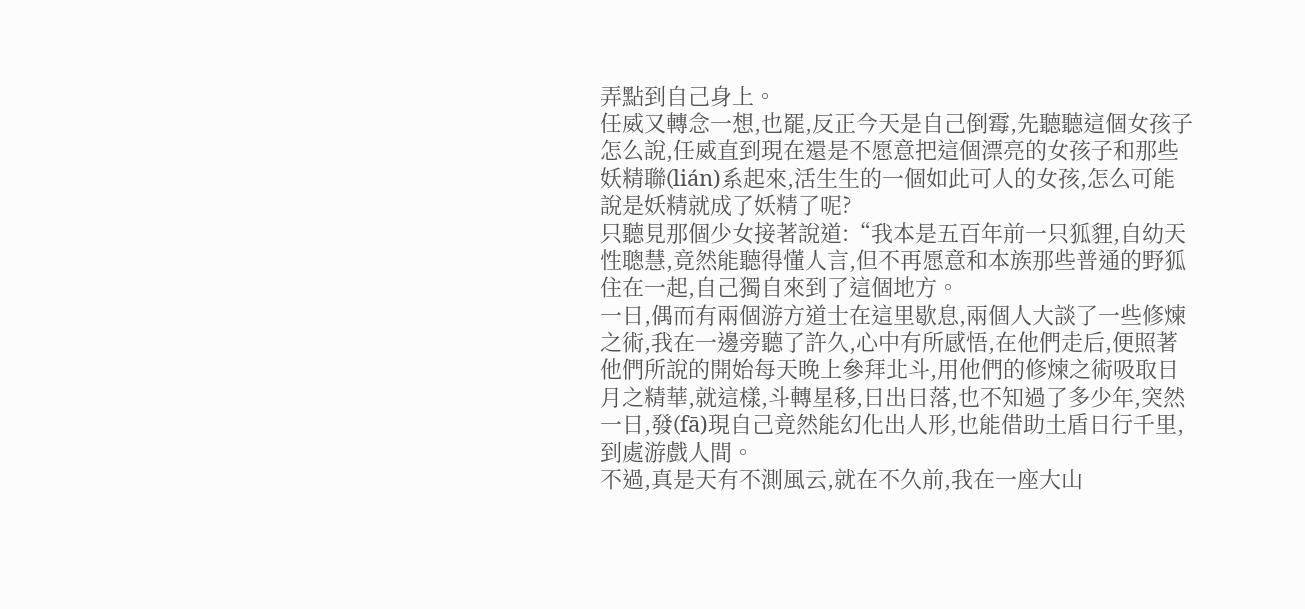弄點到自己身上。
任威又轉念一想,也罷,反正今天是自己倒霉,先聽聽這個女孩子怎么說,任威直到現在還是不愿意把這個漂亮的女孩子和那些妖精聯(lián)系起來,活生生的一個如此可人的女孩,怎么可能說是妖精就成了妖精了呢?
只聽見那個少女接著說道:“我本是五百年前一只狐貍,自幼天性聰慧,竟然能聽得懂人言,但不再愿意和本族那些普通的野狐住在一起,自己獨自來到了這個地方。
一日,偶而有兩個游方道士在這里歇息,兩個人大談了一些修煉之術,我在一邊旁聽了許久,心中有所感悟,在他們走后,便照著他們所說的開始每天晚上參拜北斗,用他們的修煉之術吸取日月之精華,就這樣,斗轉星移,日出日落,也不知過了多少年,突然一日,發(fā)現自己竟然能幻化出人形,也能借助土盾日行千里,到處游戲人間。
不過,真是天有不測風云,就在不久前,我在一座大山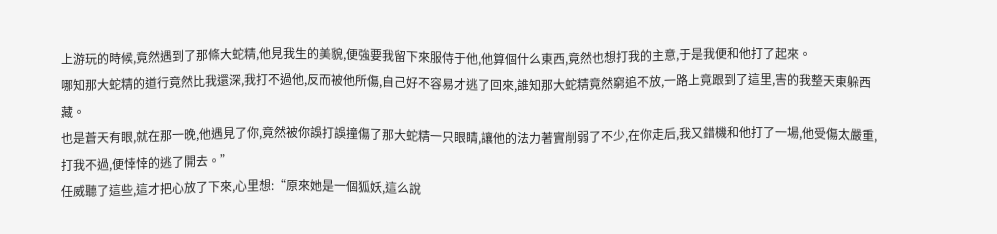上游玩的時候,竟然遇到了那條大蛇精,他見我生的美貌,便強要我留下來服侍于他,他算個什么東西,竟然也想打我的主意,于是我便和他打了起來。
哪知那大蛇精的道行竟然比我還深,我打不過他,反而被他所傷,自己好不容易才逃了回來,誰知那大蛇精竟然窮追不放,一路上竟跟到了這里,害的我整天東躲西藏。
也是蒼天有眼,就在那一晚,他遇見了你,竟然被你誤打誤撞傷了那大蛇精一只眼睛,讓他的法力著實削弱了不少,在你走后,我又錯機和他打了一場,他受傷太嚴重,打我不過,便悻悻的逃了開去。”
任威聽了這些,這才把心放了下來,心里想:“原來她是一個狐妖,這么說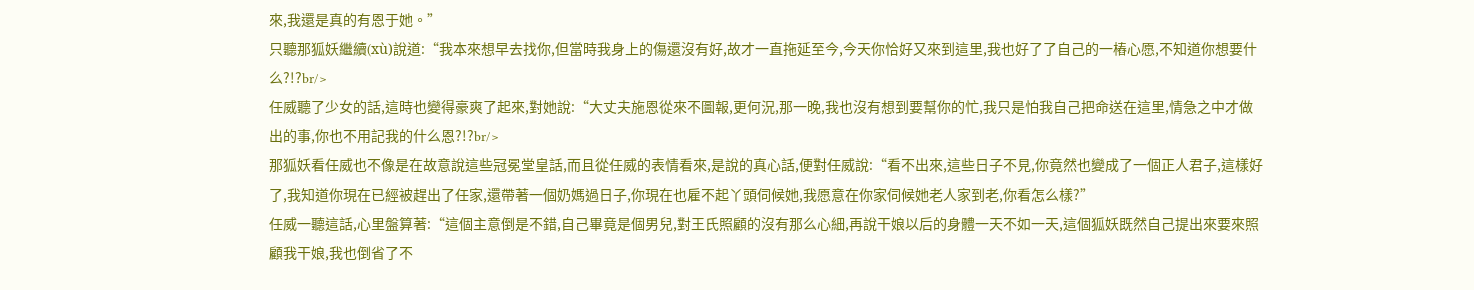來,我還是真的有恩于她。”
只聽那狐妖繼續(xù)說道:“我本來想早去找你,但當時我身上的傷還沒有好,故才一直拖延至今,今天你恰好又來到這里,我也好了了自己的一樁心愿,不知道你想要什么?!?br/>
任威聽了少女的話,這時也變得豪爽了起來,對她說:“大丈夫施恩從來不圖報,更何況,那一晚,我也沒有想到要幫你的忙,我只是怕我自己把命送在這里,情急之中才做出的事,你也不用記我的什么恩?!?br/>
那狐妖看任威也不像是在故意說這些冠冕堂皇話,而且從任威的表情看來,是說的真心話,便對任威說:“看不出來,這些日子不見,你竟然也變成了一個正人君子,這樣好了,我知道你現在已經被趕出了任家,還帶著一個奶媽過日子,你現在也雇不起丫頭伺候她,我愿意在你家伺候她老人家到老,你看怎么樣?”
任威一聽這話,心里盤算著:“這個主意倒是不錯,自己畢竟是個男兒,對王氏照顧的沒有那么心細,再說干娘以后的身體一天不如一天,這個狐妖既然自己提出來要來照顧我干娘,我也倒省了不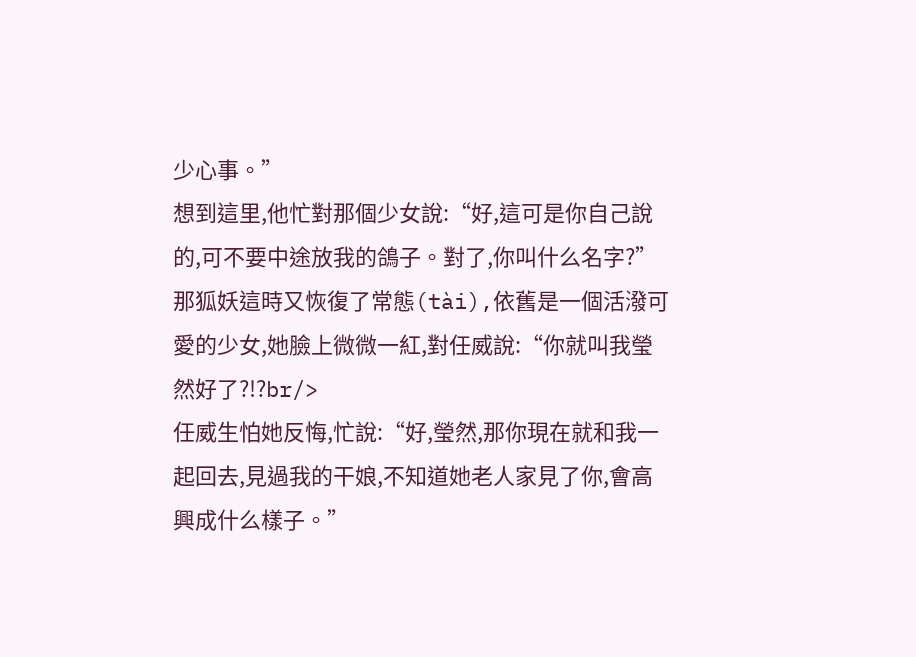少心事。”
想到這里,他忙對那個少女說:“好,這可是你自己說的,可不要中途放我的鴿子。對了,你叫什么名字?”
那狐妖這時又恢復了常態(tài),依舊是一個活潑可愛的少女,她臉上微微一紅,對任威說:“你就叫我瑩然好了?!?br/>
任威生怕她反悔,忙說:“好,瑩然,那你現在就和我一起回去,見過我的干娘,不知道她老人家見了你,會高興成什么樣子。”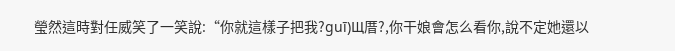瑩然這時對任威笑了一笑說:“你就這樣子把我?guī)Щ厝?,你干娘會怎么看你,說不定她還以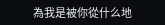為我是被你從什么地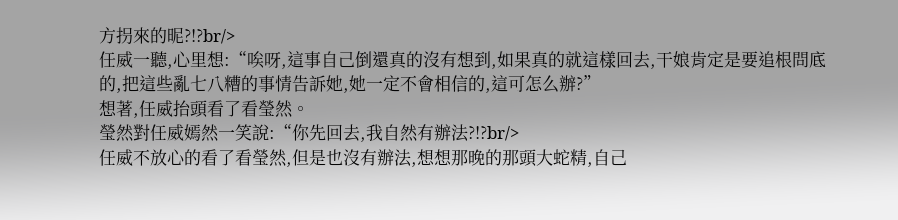方拐來的昵?!?br/>
任威一聽,心里想:“唉呀,這事自己倒還真的沒有想到,如果真的就這樣回去,干娘肯定是要追根問底的,把這些亂七八糟的事情告訴她,她一定不會相信的,這可怎么辦?”
想著,任威抬頭看了看瑩然。
瑩然對任威嫣然一笑說:“你先回去,我自然有辦法?!?br/>
任威不放心的看了看瑩然,但是也沒有辦法,想想那晚的那頭大蛇精,自己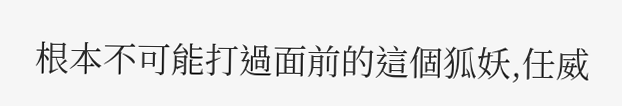根本不可能打過面前的這個狐妖,任威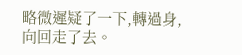略微遲疑了一下,轉過身,向回走了去。